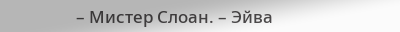– Мистер Слоан. – Эйва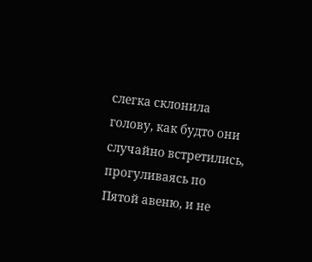слегка склонила голову, как будто они случайно встретились, прогуливаясь по Пятой авеню, и не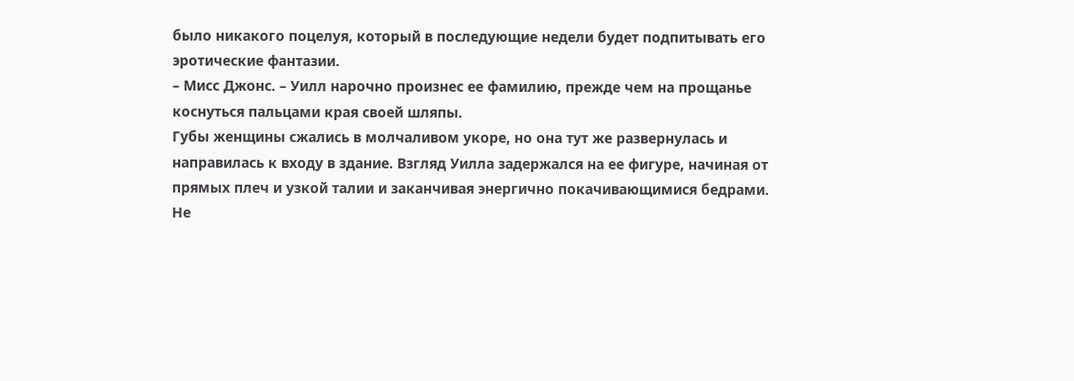было никакого поцелуя, который в последующие недели будет подпитывать его эротические фантазии.
– Мисс Джонс. – Уилл нарочно произнес ее фамилию, прежде чем на прощанье коснуться пальцами края своей шляпы.
Губы женщины сжались в молчаливом укоре, но она тут же развернулась и направилась к входу в здание. Взгляд Уилла задержался на ее фигуре, начиная от прямых плеч и узкой талии и заканчивая энергично покачивающимися бедрами. Не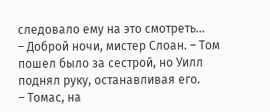следовало ему на это смотреть…
– Доброй ночи, мистер Слоан. – Том пошел было за сестрой, но Уилл поднял руку, останавливая его.
– Томас, на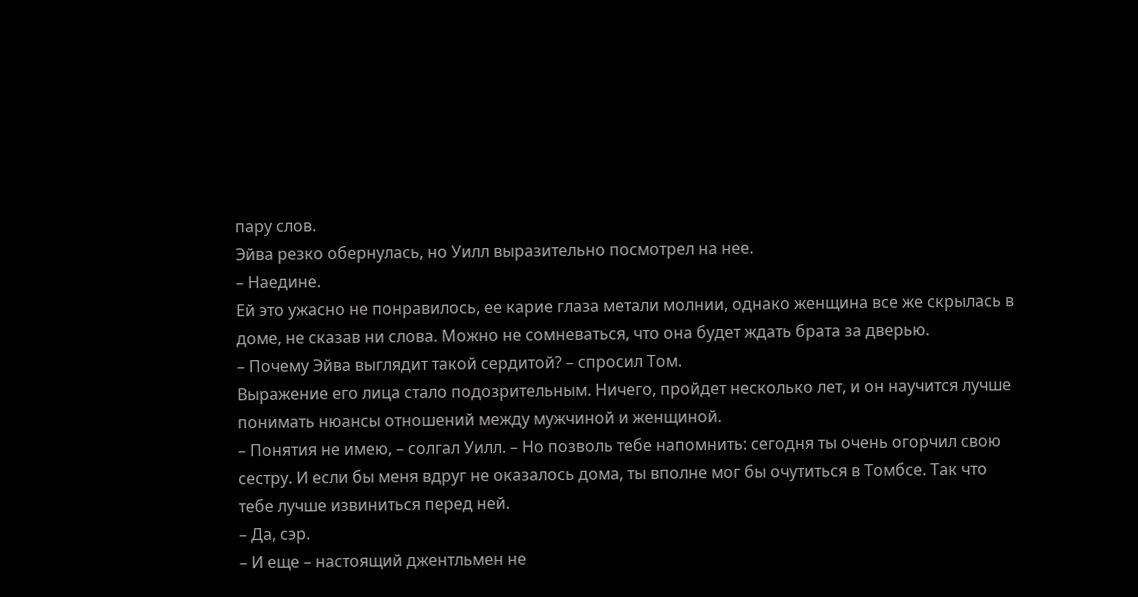пару слов.
Эйва резко обернулась, но Уилл выразительно посмотрел на нее.
– Наедине.
Ей это ужасно не понравилось, ее карие глаза метали молнии, однако женщина все же скрылась в доме, не сказав ни слова. Можно не сомневаться, что она будет ждать брата за дверью.
– Почему Эйва выглядит такой сердитой? – спросил Том.
Выражение его лица стало подозрительным. Ничего, пройдет несколько лет, и он научится лучше понимать нюансы отношений между мужчиной и женщиной.
– Понятия не имею, – солгал Уилл. – Но позволь тебе напомнить: сегодня ты очень огорчил свою сестру. И если бы меня вдруг не оказалось дома, ты вполне мог бы очутиться в Томбсе. Так что тебе лучше извиниться перед ней.
– Да, сэр.
– И еще – настоящий джентльмен не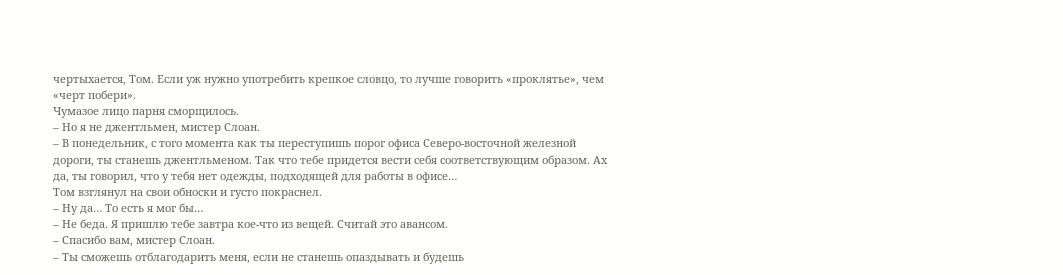чертыхается, Том. Если уж нужно употребить крепкое словцо, то лучше говорить «проклятье», чем «черт побери».
Чумазое лицо парня сморщилось.
– Но я не джентльмен, мистер Слоан.
– В понедельник, с того момента как ты переступишь порог офиса Северо-восточной железной дороги, ты станешь джентльменом. Так что тебе придется вести себя соответствующим образом. Ах да, ты говорил, что у тебя нет одежды, подходящей для работы в офисе…
Том взглянул на свои обноски и густо покраснел.
– Ну да… То есть я мог бы…
– Не беда. Я пришлю тебе завтра кое-что из вещей. Считай это авансом.
– Спасибо вам, мистер Слоан.
– Ты сможешь отблагодарить меня, если не станешь опаздывать и будешь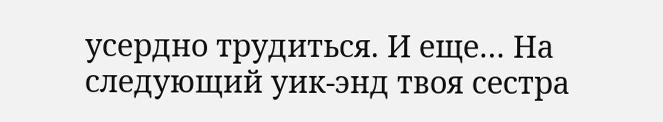усердно трудиться. И еще… На следующий уик-энд твоя сестра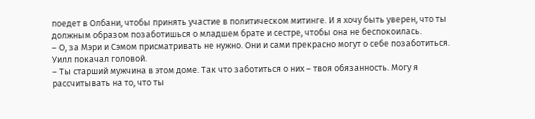поедет в Олбани, чтобы принять участие в политическом митинге. И я хочу быть уверен, что ты должным образом позаботишься о младшем брате и сестре, чтобы она не беспокоилась.
– О, за Мэри и Сэмом присматривать не нужно. Они и сами прекрасно могут о себе позаботиться.
Уилл покачал головой.
– Ты старший мужчина в этом доме. Так что заботиться о них – твоя обязанность. Могу я рассчитывать на то, что ты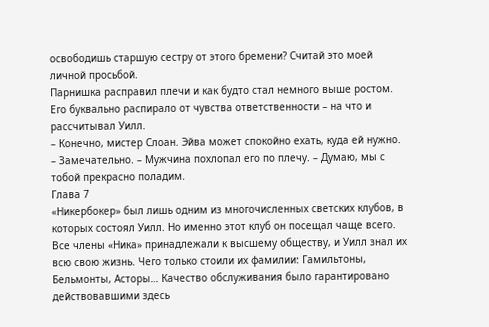освободишь старшую сестру от этого бремени? Считай это моей личной просьбой.
Парнишка расправил плечи и как будто стал немного выше ростом. Его буквально распирало от чувства ответственности – на что и рассчитывал Уилл.
– Конечно, мистер Слоан. Эйва может спокойно ехать, куда ей нужно.
– Замечательно. – Мужчина похлопал его по плечу. – Думаю, мы с тобой прекрасно поладим.
Глава 7
«Никербокер» был лишь одним из многочисленных светских клубов, в которых состоял Уилл. Но именно этот клуб он посещал чаще всего. Все члены «Ника» принадлежали к высшему обществу, и Уилл знал их всю свою жизнь. Чего только стоили их фамилии: Гамильтоны, Бельмонты, Асторы… Качество обслуживания было гарантировано действовавшими здесь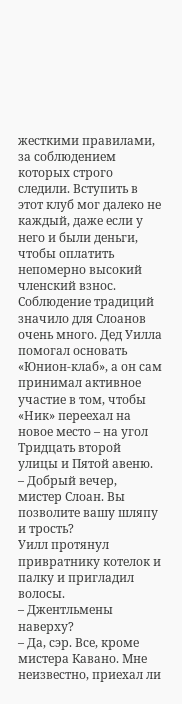жесткими правилами, за соблюдением которых строго следили. Вступить в этот клуб мог далеко не каждый, даже если у него и были деньги, чтобы оплатить непомерно высокий членский взнос.
Соблюдение традиций значило для Слоанов очень много. Дед Уилла помогал основать «Юнион-клаб», а он сам принимал активное участие в том, чтобы «Ник» переехал на новое место – на угол Тридцать второй улицы и Пятой авеню.
– Добрый вечер, мистер Слоан. Вы позволите вашу шляпу и трость?
Уилл протянул привратнику котелок и палку и пригладил волосы.
– Джентльмены наверху?
– Да, сэр. Все, кроме мистера Кавано. Мне неизвестно, приехал ли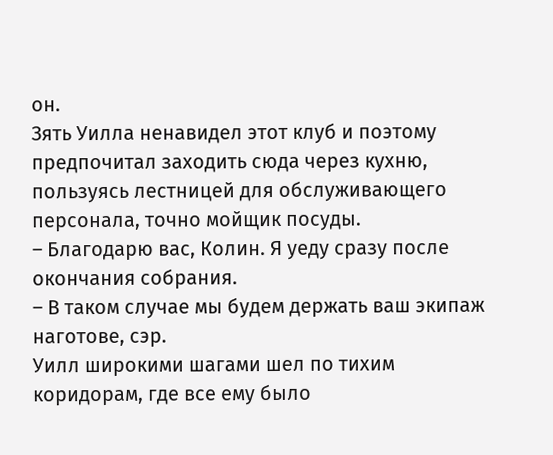он.
Зять Уилла ненавидел этот клуб и поэтому предпочитал заходить сюда через кухню, пользуясь лестницей для обслуживающего персонала, точно мойщик посуды.
– Благодарю вас, Колин. Я уеду сразу после окончания собрания.
– В таком случае мы будем держать ваш экипаж наготове, сэр.
Уилл широкими шагами шел по тихим коридорам, где все ему было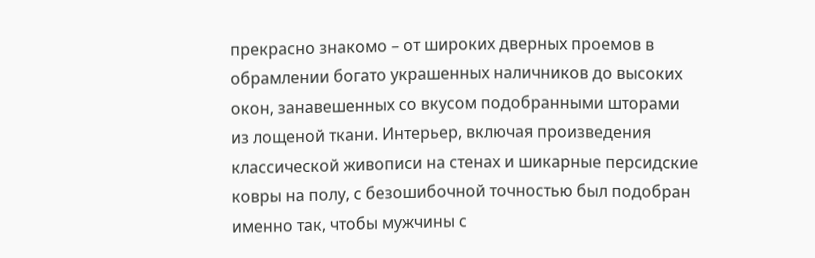прекрасно знакомо – от широких дверных проемов в обрамлении богато украшенных наличников до высоких окон, занавешенных со вкусом подобранными шторами из лощеной ткани. Интерьер, включая произведения классической живописи на стенах и шикарные персидские ковры на полу, с безошибочной точностью был подобран именно так, чтобы мужчины с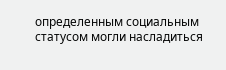определенным социальным статусом могли насладиться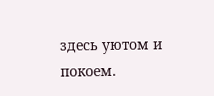здесь уютом и покоем.